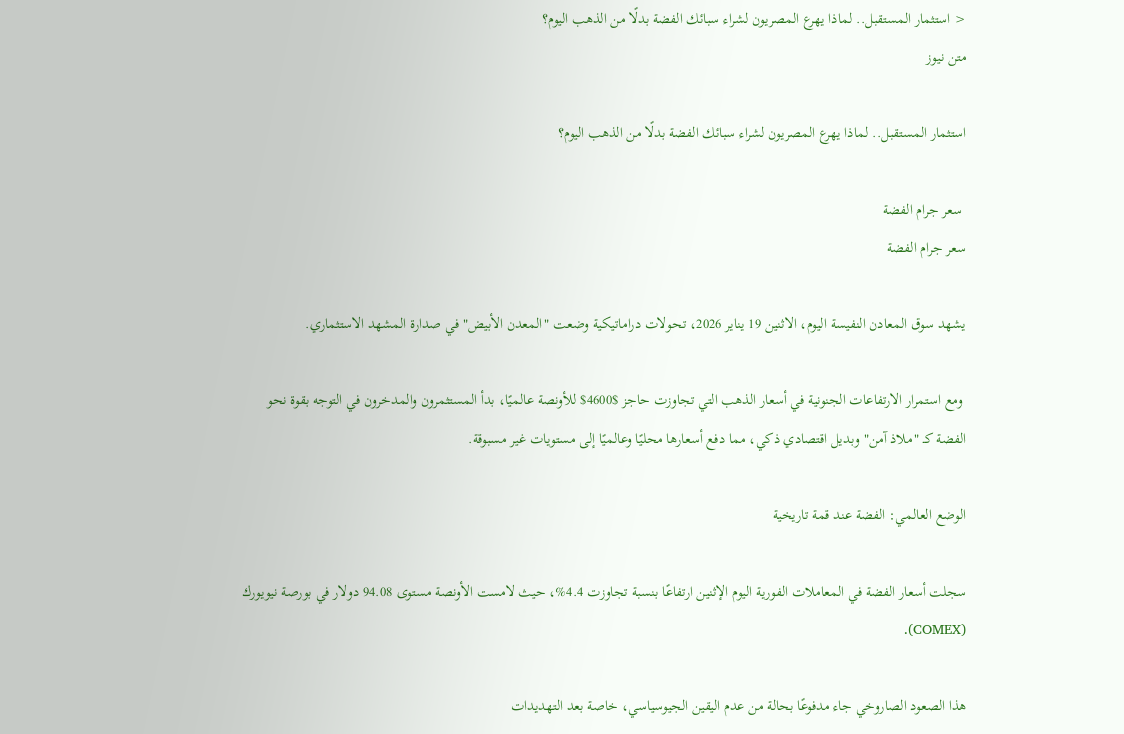< استثمار المستقبل.. لماذا يهرع المصريون لشراء سبائك الفضة بدلًا من الذهب اليوم؟
متن نيوز

استثمار المستقبل.. لماذا يهرع المصريون لشراء سبائك الفضة بدلًا من الذهب اليوم؟

 سعر جرام الفضة
سعر جرام الفضة

يشهد سوق المعادن النفيسة اليوم، الاثنين 19 يناير 2026، تحولات دراماتيكية وضعت "المعدن الأبيض" في صدارة المشهد الاستثماري.

 ومع استمرار الارتفاعات الجنونية في أسعار الذهب التي تجاوزت حاجز $4600$ للأونصة عالميًا، بدأ المستثمرون والمدخرون في التوجه بقوة نحو الفضة كـ "ملاذ آمن" وبديل اقتصادي ذكي، مما دفع أسعارها محليًا وعالميًا إلى مستويات غير مسبوقة.

الوضع العالمي: الفضة عند قمة تاريخية

سجلت أسعار الفضة في المعاملات الفورية اليوم الإثنين ارتفاعًا بنسبة تجاوزت 4.4%، حيث لامست الأونصة مستوى 94.08 دولار في بورصة نيويورك (COMEX).

هذا الصعود الصاروخي جاء مدفوعًا بحالة من عدم اليقين الجيوسياسي، خاصة بعد التهديدات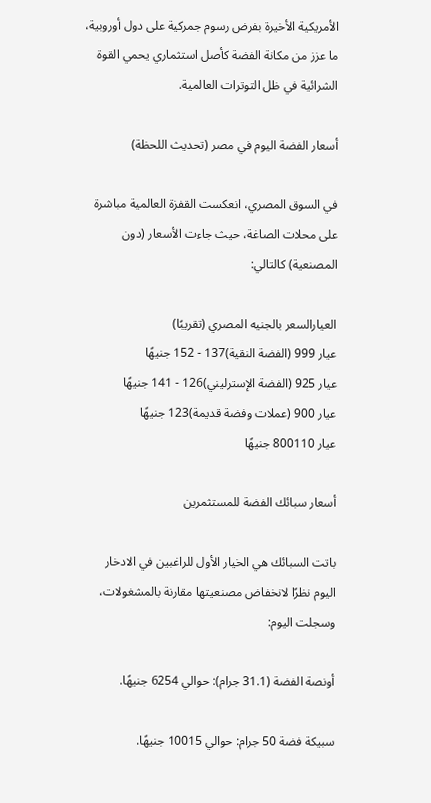الأمريكية الأخيرة بفرض رسوم جمركية على دول أوروبية، ما عزز من مكانة الفضة كأصل استثماري يحمي القوة الشرائية في ظل التوترات العالمية.

أسعار الفضة اليوم في مصر (تحديث اللحظة)

في السوق المصري، انعكست القفزة العالمية مباشرة على محلات الصاغة، حيث جاءت الأسعار (دون المصنعية) كالتالي:

العيارالسعر بالجنيه المصري (تقريبًا)
عيار 999 (الفضة النقية)137 - 152 جنيهًا
عيار 925 (الفضة الإسترليني)126 - 141 جنيهًا
عيار 900 (عملات وفضة قديمة)123 جنيهًا
عيار 800110 جنيهًا

أسعار سبائك الفضة للمستثمرين

باتت السبائك هي الخيار الأول للراغبين في الادخار اليوم نظرًا لانخفاض مصنعيتها مقارنة بالمشغولات، وسجلت اليوم:

أونصة الفضة (31.1 جرام): حوالي 6254 جنيهًا.

سبيكة فضة 50 جرام: حوالي 10015 جنيهًا.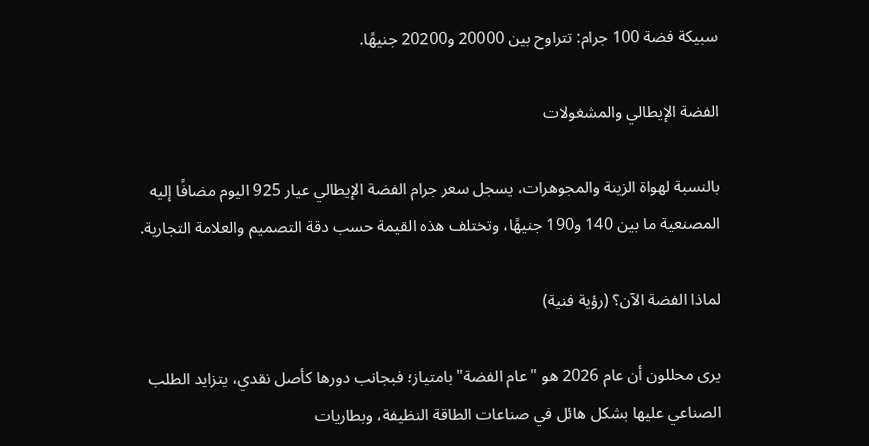سبيكة فضة 100 جرام: تتراوح بين 20000 و20200 جنيهًا.

الفضة الإيطالي والمشغولات

بالنسبة لهواة الزينة والمجوهرات، يسجل سعر جرام الفضة الإيطالي عيار 925 اليوم مضافًا إليه المصنعية ما بين 140 و190 جنيهًا، وتختلف هذه القيمة حسب دقة التصميم والعلامة التجارية.

لماذا الفضة الآن؟ (رؤية فنية)

يرى محللون أن عام 2026 هو "عام الفضة" بامتياز؛ فبجانب دورها كأصل نقدي، يتزايد الطلب الصناعي عليها بشكل هائل في صناعات الطاقة النظيفة، وبطاريات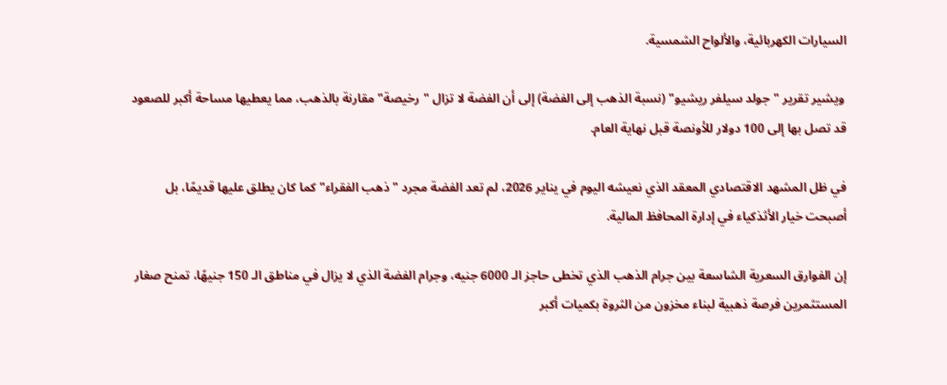السيارات الكهربائية، والألواح الشمسية.

 ويشير تقرير "جولد سيلفر ريشيو" (نسبة الذهب إلى الفضة) إلى أن الفضة لا تزال "رخيصة" مقارنة بالذهب، مما يعطيها مساحة أكبر للصعود قد تصل بها إلى 100 دولار للأونصة قبل نهاية العام.

في ظل المشهد الاقتصادي المعقد الذي نعيشه اليوم في يناير 2026، لم تعد الفضة مجرد "ذهب الفقراء" كما كان يطلق عليها قديمًا، بل أصبحت خيار الأثذكياء في إدارة المحافظ المالية.

إن الفوارق السعرية الشاسعة بين جرام الذهب الذي تخطى حاجز الـ 6000 جنيه، وجرام الفضة الذي لا يزال في مناطق الـ 150 جنيهًا، تمنح صغار المستثمرين فرصة ذهبية لبناء مخزون من الثروة بكميات أكبر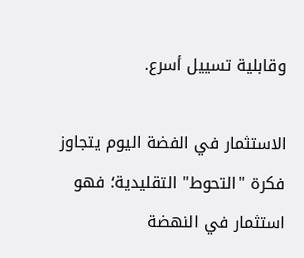وقابلية تسييل أسرع.

الاستثمار في الفضة اليوم يتجاوز فكرة "التحوط" التقليدية؛ فهو استثمار في النهضة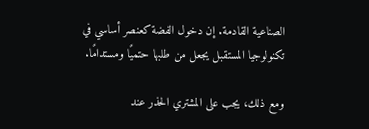الصناعية القادمة. إن دخول الفضة كعنصر أساسي في تكنولوجيا المستقبل يجعل من طلبها حتميًا ومستدامًا.

ومع ذلك، يجب على المشتري الحذر عند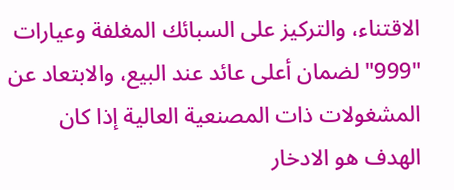الاقتناء، والتركيز على السبائك المغلفة وعيارات "999" لضمان أعلى عائد عند البيع، والابتعاد عن المشغولات ذات المصنعية العالية إذا كان الهدف هو الادخار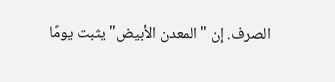الصرف. إن "المعدن الأبيض" يثبت يومًا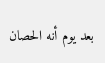بعد يوم أنه الحصان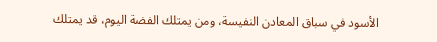الأسود في سباق المعادن النفيسة، ومن يمتلك الفضة اليوم، قد يمتلك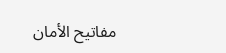مفاتيح الأمان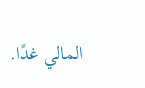المالي غدًا.